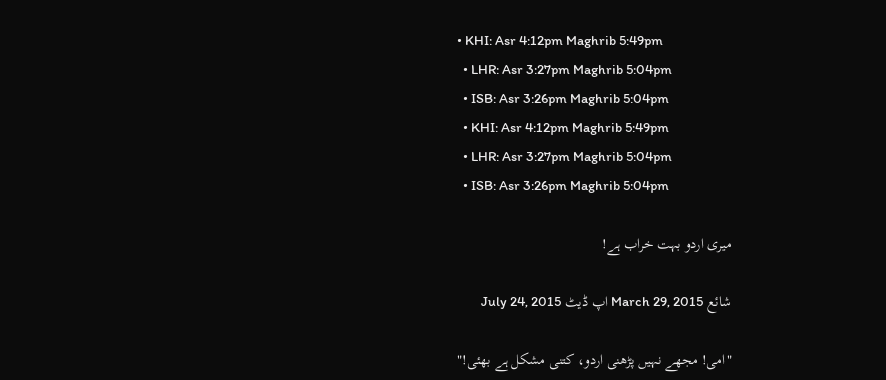• KHI: Asr 4:12pm Maghrib 5:49pm
  • LHR: Asr 3:27pm Maghrib 5:04pm
  • ISB: Asr 3:26pm Maghrib 5:04pm
  • KHI: Asr 4:12pm Maghrib 5:49pm
  • LHR: Asr 3:27pm Maghrib 5:04pm
  • ISB: Asr 3:26pm Maghrib 5:04pm

میری اردو بہت خراب ہے!

شائع March 29, 2015 اپ ڈیٹ July 24, 2015

"امی! مجھے نہیں پڑھنی اردو، کتنی مشکل ہے بھئی!"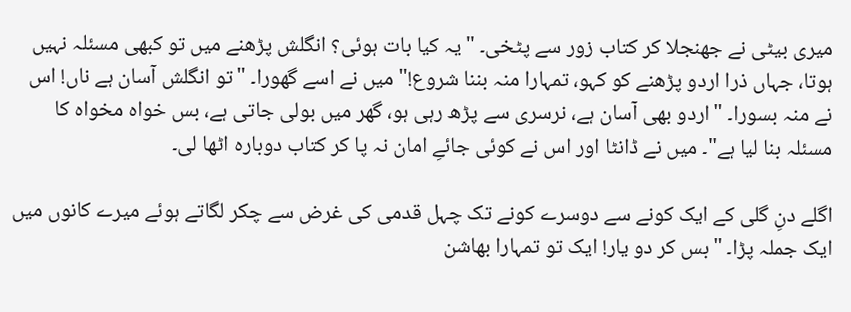میری بیٹی نے جھنجلا کر کتاب زور سے پٹخی۔ "یہ کیا بات ہوئی؟ انگلش پڑھنے میں تو کبھی مسئلہ نہیں ہوتا، جہاں ذرا اردو پڑھنے کو کہو، تمہارا منہ بننا شروع!" میں نے اسے گھورا۔ "تو انگلش آسان ہے ناں! اس نے منہ بسورا۔ "اردو بھی آسان ہے، نرسری سے پڑھ رہی ہو، گھر میں بولی جاتی ہے، بس خواہ مخواہ کا مسئلہ بنا لیا ہے"۔ میں نے ڈانٹا اور اس نے کوئی جائےِ امان نہ پا کر کتاب دوبارہ اٹھا لی۔

اگلے دنِ گلی کے ایک کونے سے دوسرے کونے تک چہل قدمی کی غرض سے چکر لگاتے ہوئے میرے کانوں میں ایک جملہ پڑا۔ "بس کر دو یار! ایک تو تمہارا بھاشن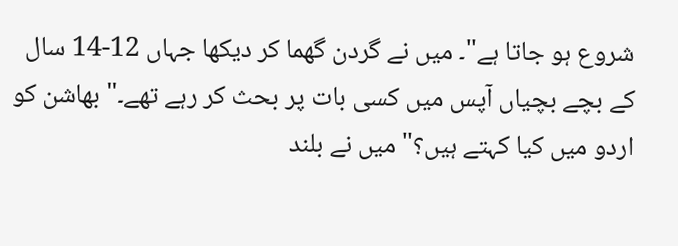شروع ہو جاتا ہے"۔ میں نے گردن گھما کر دیکھا جہاں 12-14 سال کے بچے بچیاں آپس میں کسی بات پر بحث کر رہے تھے۔" بھاشن کو اردو میں کیا کہتے ہیں؟" میں نے بلند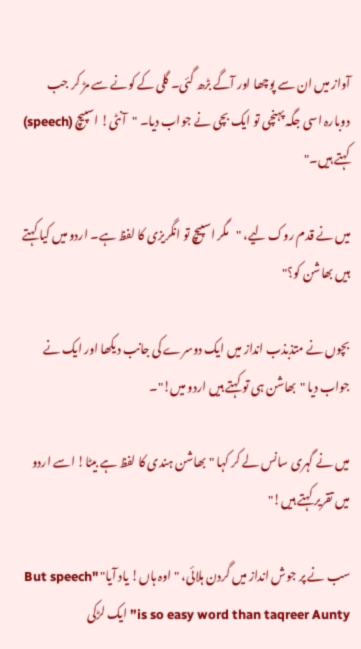آواز میں ان سے پوچھا اور آگے بڑھ گئی۔ گلی کے کونے سے مڑ کر جب دوبارہ اسی جگہ پہنچی تو ایک بچی نے جواب دیا۔ "آنٹی! اسپیچ (speech) کہتے ہیں۔"

میں نے قدم روک لیے، "مگر اسپیچ تو انگریزی کا لفظ ہے۔ اردو میں کیا کہتے ہیں بھاشن کو؟"

بچوں نے متذبذب انداز میں ایک دوسرے کی جانب دیکھا اور ایک نے جواب دیا "بھاشن ہی تو کہتے ہیں اردو میں!"۔

میں نے گہری سانس لے کر کہا "بھاشن ہندی کا لفظ ہے بیٹا! اسے اردو میں تقریر کہتے ہیں!"

سب نے پر جوش انداز میں گردن ہلائی، "اوہ ہاں! یاد آیا" "But speech is so easy word than taqreer Aunty” ایک لڑکی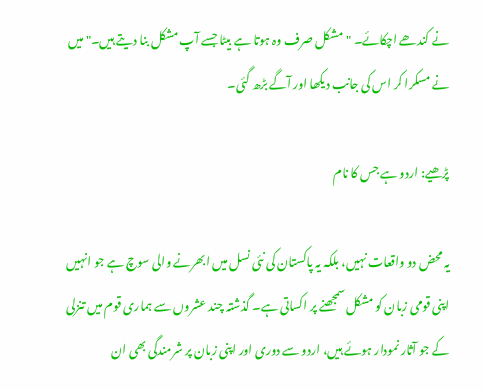نے کندھے اچکائے۔ "مشکل صرف وہ ہوتا ہے بیٹا جسے آپ مشکل بنا دیتے ہیں۔" میں نے مسکرا کر اس کی جانب دیکھا اور آگے بڑھ گئی۔

پڑھیے: اردو ہے جس کا نام

یہ محض دو واقعات نہیں، بلکہ یہ پاکستان کی نئی نسل میں ابھرنے والی سوچ ہے جو انہیں اپنی قومی زبان کو مشکل سمجھنے پر اکساتی ہے۔ گذشتہ چند عشروں سے ہماری قوم میں تنزلی کے جو آثار نمودار ہوئے ہیں، اردو سے دوری اور اپنی زبان پر شرمندگی بھی ان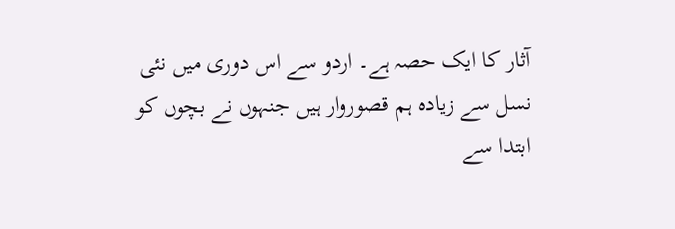آثار کا ایک حصہ ہے۔ اردو سے اس دوری میں نئی نسل سے زیادہ ہم قصوروار ہیں جنہوں نے بچوں کو ابتدا سے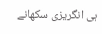ہی انگریزی سکھانے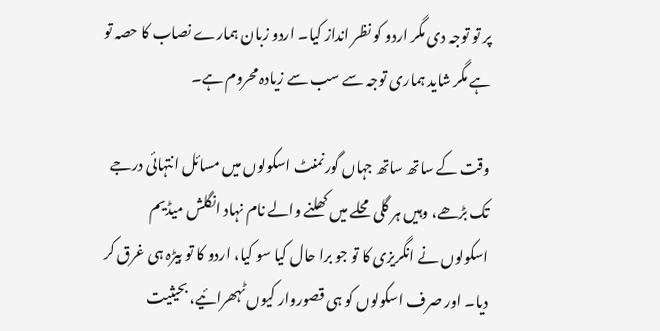پر تو توجہ دی مگر اردو کو نظر انداز کیا۔ اردو زبان ہمارے نصاب کا حصہ تو ہے مگر شاید ہماری توجہ سے سب سے زیادہ محروم ہے۔

وقت کے ساتھ ساتھ جہاں گورنمنٹ اسکولوں میں مسائل انتہائی درجے تک بڑھے، وہیں ہر گلی محلے میں کھلنے والے نام نہاد انگلش میڈیم اسکولوں نے انگریزی کا تو جو برا حال کیا سو کیا، اردو کا تو بیڑہ ہی غرق کر دیا۔ اور صرف اسکولوں کو ہی قصوروار کیوں ٹہھرائیے، بحیثیت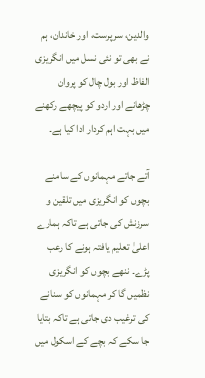والدین، سرپرست، اور خاندان، ہم نے بھی تو نئی نسل میں انگریزی الفاظ اور بول چال کو پروان چڑھانے اور اردو کو پیچھے رکھنے میں بہت اہم کردار ادا کیا ہے۔

آتے جاتے مہمانوں کے سامنے بچوں کو انگریزی میں تلقین و سرزنش کی جاتی ہے تاکہ ہمارے اعلیٰ تعلیم یافتہ ہونے کا رعب پڑے۔ ننھے بچوں کو انگریزی نظمیں گا کر مہمانوں کو سنانے کی ترغیب دی جاتی ہے تاکہ بتایا جا سکے کہ بچے کے اسکول میں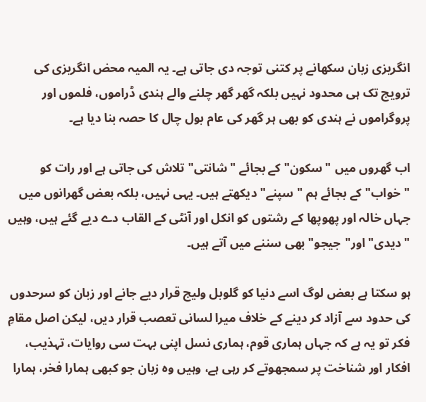انگریزی زبان سکھانے پر کتنی توجہ دی جاتی ہے۔ یہ المیہ محض انگریزی کی ترویج تک ہی محدود نہیں بلکہ گھر گھر چلنے والے ہندی ڈراموں، فلموں اور پروگراموں نے ہندی کو بھی ہر گھر کی عام بول چال کا حصہ بنا دیا ہے۔

اب گھروں میں "سکون" کے بجائے "شانتی" تلاش کی جاتی ہے اور رات کو "خواب" کے بجائے ہم "سپنے" دیکھتے ہیں۔ یہی نہیں، بلکہ بعض گھرانوں میں جہاں خالہ اور پھوپھا کے رشتوں کو انکل اور آنٹی کے القاب دے دیے گئے ہیں، وہیں "دیدی" اور"جیجو" بھی سننے میں آتے ہیں۔

ہو سکتا ہے بعض لوگ اسے دنیا کو گلوبل ولیج قرار دیے جانے اور زبان کو سرحدوں کی حدود سے آزاد کر دینے کے خلاف میرا لسانی تعصب قرار دیں، لیکن اصل مقامِ فکر تو یہ ہے کہ جہاں ہماری قوم، ہماری نسل اپنی بہت سی روایات، تہذیب، افکار اور شناخت پر سمجھوتے کر رہی ہے، وہیں وہ زبان جو کبھی ہمارا فخر، ہمارا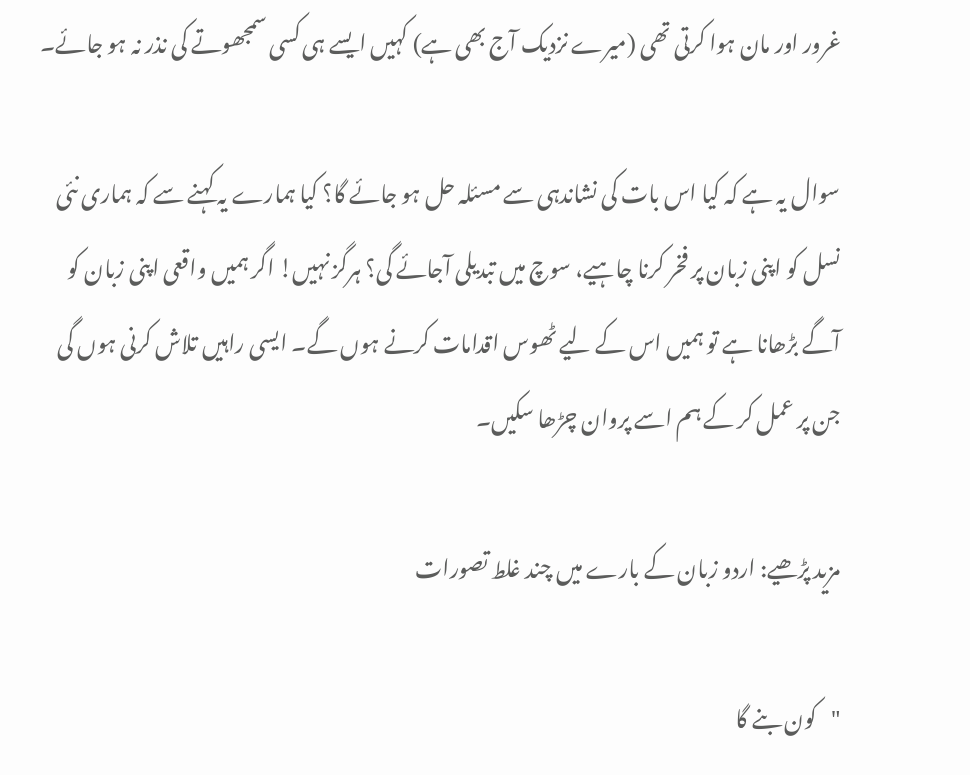غرور اور مان ہوا کرتی تھی (میرے نزدیک آج بھی ہے) کہیں ایسے ہی کسی سمجھوتے کی نذر نہ ہو جائے۔

سوال یہ ہے کہ کیا اس بات کی نشاندہی سے مسئلہ حل ہو جائے گا؟ کیا ہمارے یہ کہنے سے کہ ہماری نئی نسل کو اپنی زبان پر فخر کرنا چاہیے، سوچ میں تبدیلی آجائے گی؟ ہرگز نہیں! اگر ہمیں واقعی اپنی زبان کو آگے بڑھانا ہے تو ہمیں اس کے لیے ٹھوس اقدامات کرنے ہوں گے۔ ایسی راہیں تلاش کرنی ہوں گی جن پر عمل کر کے ہم اسے پروان چڑھا سکیں۔

مزید پڑھیے: اردو زبان کے بارے میں چند غلط تصورات

"کون بنے گا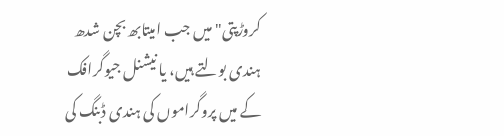کروڑپتی" میں جب امیتابھ بچن شدھ ہندی بولتے ہیں، یا نیشنل جیوگرافک کے میں پروگراموں کی ہندی ڈبنگ کی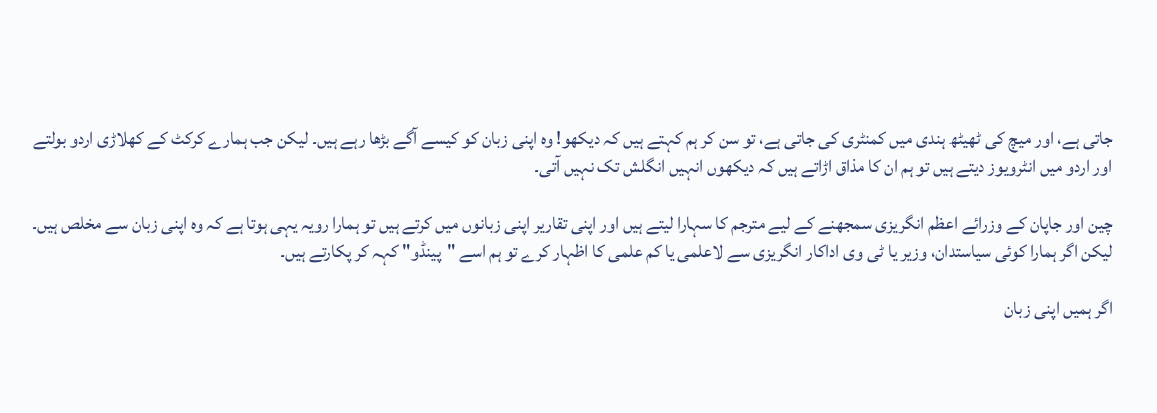جاتی ہے، اور میچ کی ٹھیٹھ ہندی میں کمنٹری کی جاتی ہے، تو سن کر ہم کہتے ہیں کہ دیکھو! وہ اپنی زبان کو کیسے آگے بڑھا رہے ہیں۔ لیکن جب ہمارے کرکٹ کے کھلاڑی اردو بولتے اور اردو میں انٹرویوز دیتے ہیں تو ہم ان کا مذاق اڑاتے ہیں کہ دیکھوں انہیں انگلش تک نہیں آتی۔

چین اور جاپان کے وزرائے اعظم انگریزی سمجھنے کے لیے مترجم کا سہارا لیتے ہیں اور اپنی تقاریر اپنی زبانوں میں کرتے ہیں تو ہمارا رویہ یہی ہوتا ہے کہ وہ اپنی زبان سے مخلص ہیں۔ لیکن اگر ہمارا کوئی سیاستدان، وزیر یا ٹی وی اداکار انگریزی سے لاعلمی یا کم علمی کا اظہار کرے تو ہم اسے "پینڈو" کہہ کر پکارتے ہیں۔

اگر ہمیں اپنی زبان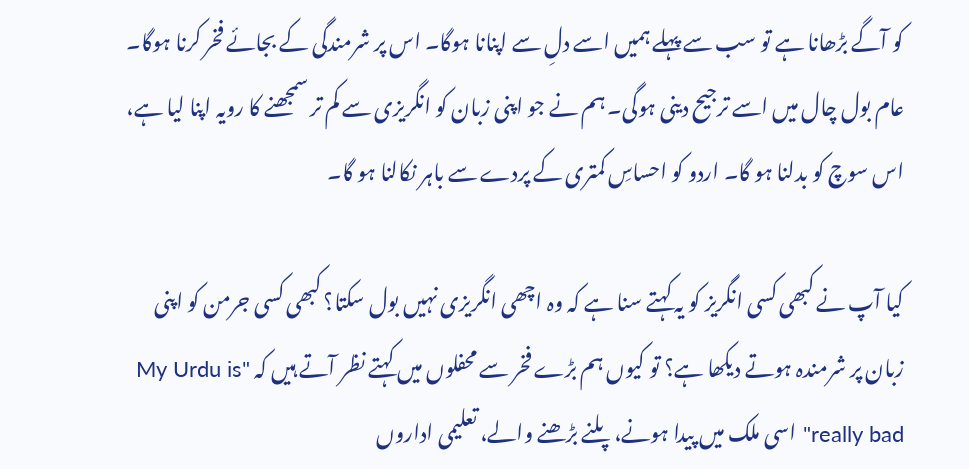کو آگے بڑھانا ہے تو سب سے پہلے ہمیں اسے دلِ سے اپنانا ہوگا۔ اس پر شرمندگی کے بجائے فخر کرنا ہوگا۔ عام بول چال میں اسے ترجیح دینی ہوگی۔ ہم نے جو اپنی زبان کو انگریزی سے کم تر سمجھنے کا رویہ اپنا لیا ہے، اس سوچ کو بدلنا ہو گا۔ اردو کو احساسِ کمتری کے پردے سے باہر نکالنا ہو گا۔

کیا آپ نے کبھی کسی انگریز کو یہ کہتے سنا ہے کہ وہ اچھی انگریزی نہیں بول سکتا؟ کبھی کسی جرمن کو اپنی زبان پر شرمندہ ہوتے دیکھا ہے؟ تو کیوں ہم بڑے فخر سے محفلوں میں کہتے نظر آتے ہیں کہ "My Urdu is really bad" اسی ملک میں پیدا ہونے، پلنے بڑھنے والے، تعلیمی اداروں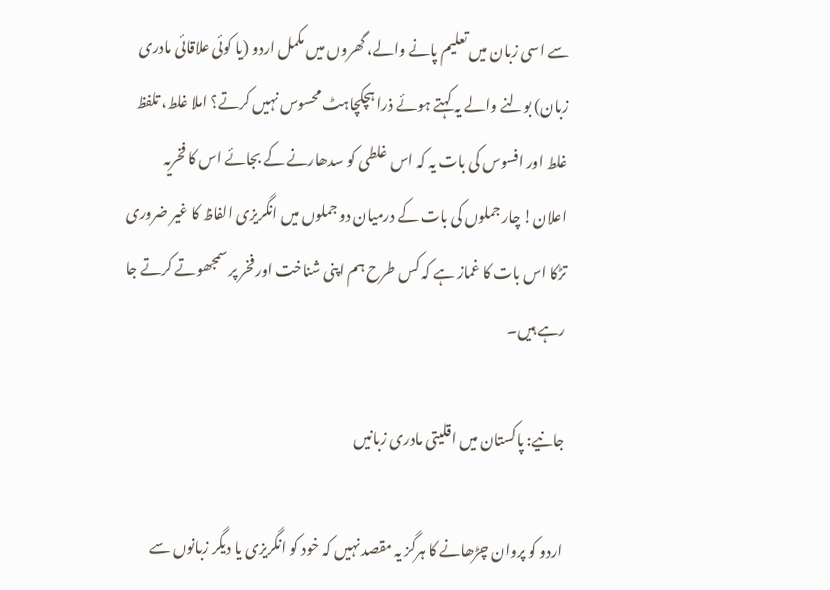سے اسی زبان میں تعلیم پانے والے، گھروں میں مکمل اردو (یا کوئی علاقائی مادری زبان) بولنے والے یہ کہتے ہوئے ذرا ہچکچاہٹ محسوس نہیں کرتے؟ املا غلط، تلفظ غلط اور افسوس کی بات یہ کہ اس غلطی کو سدھارنے کے بجائے اس کا فخریہ اعلان! چار جملوں کی بات کے درمیان دو جملوں میں انگریزی الفاظ کا غیر ضروری تڑکا اس بات کا غماز ہے کہ کس طرح ہم اپنی شناخت اور فخر پر سمجھوتے کرتے جا رہے ہیں۔

جانیے: پاکستان میں اقلیتی مادری زبانیں

اردو کو پروان چڑھانے کا ہرگز یہ مقصد نہیں کہ خود کو انگریزی یا دیگر زبانوں سے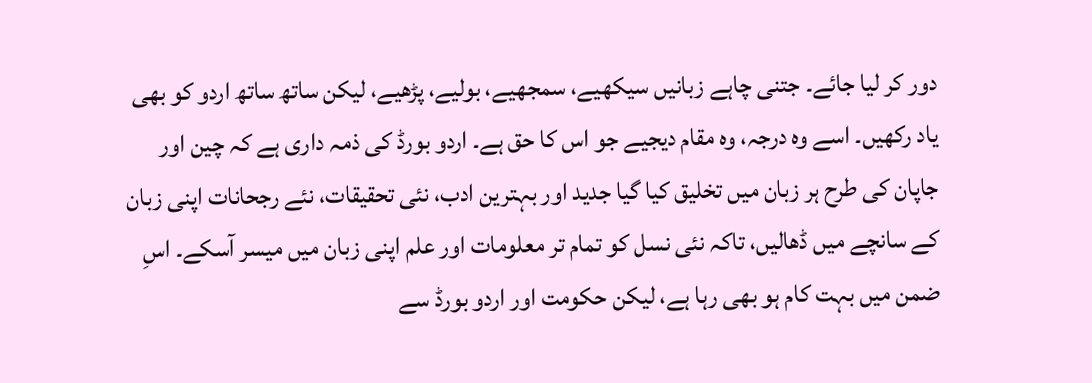دور کر لیا جائے۔ جتنی چاہے زبانیں سیکھیے، سمجھیے، بولیے، پڑھیے، لیکن ساتھ ساتھ اردو کو بھی یاد رکھیں۔ اسے وہ درجہ، وہ مقام دیجیے جو اس کا حق ہے۔ اردو بورڈ کی ذمہ داری ہے کہ چین اور جاپان کی طرح ہر زبان میں تخلیق کیا گیا جدید اور بہترین ادب، نئی تحقیقات، نئے رجحانات اپنی زبان کے سانچے میں ڈھالیں، تاکہ نئی نسل کو تمام تر معلومات اور علم اپنی زبان میں میسر آسکے۔ اسِ ضمن میں بہت کام ہو بھی رہا ہے، لیکن حکومت اور اردو بورڈ سے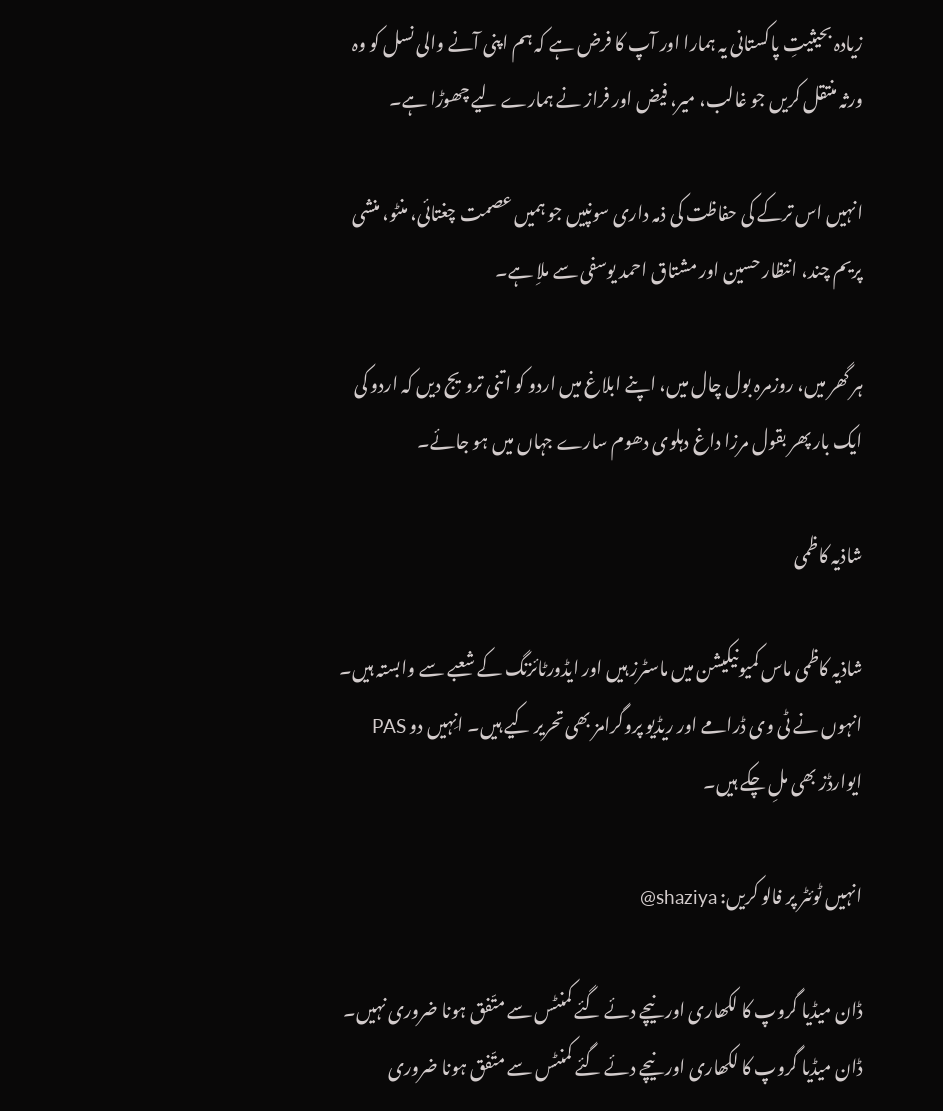زیادہ بحیثیتِ پاکستانی یہ ہمارا اور آپ کا فرض ہے کہ ہم اپنی آنے والی نسل کو وہ ورثہ منتقل کریں جو غالب، میر، فیض اور فراز نے ہمارے لیے چھوڑا ہے۔

انہیں اس ترکے کی حفاظت کی ذمہ داری سونپیں جو ہمیں عصمت چغتائی، منٹو، منشی پریم چند، انتظار حسین اور مشتاق احمد یوسفی سے ملاِ ہے۔

ہر گھر میں، روزمرہ بول چال میں، اپنے ابلاغ میں اردو کو اتنی ترویج دیں کہ اردو کی ایک بار پھر بقول مرزا داغ دہلوی دھوم سارے جہاں میں ہو جائے۔

شاذیہ کاظمی

شاذیہ کاظمی ماس کمیونیکیشن میں ماسٹرز ہیں اور ایڈورٹائزنگ کے شعبے سے وابستہ ہیں۔ انہوں نے ٹی وی ڈرامے اور ریڈیو پروگرامز بھی تحریر کیے ہیں۔ انِہیں دو PAS ایوارڈز بھی ملِ چکے ہیں۔

انہیں ٹوئٹر پر فالو کریں: shaziya@

ڈان میڈیا گروپ کا لکھاری اور نیچے دئے گئے کمنٹس سے متّفق ہونا ضروری نہیں۔
ڈان میڈیا گروپ کا لکھاری اور نیچے دئے گئے کمنٹس سے متّفق ہونا ضروری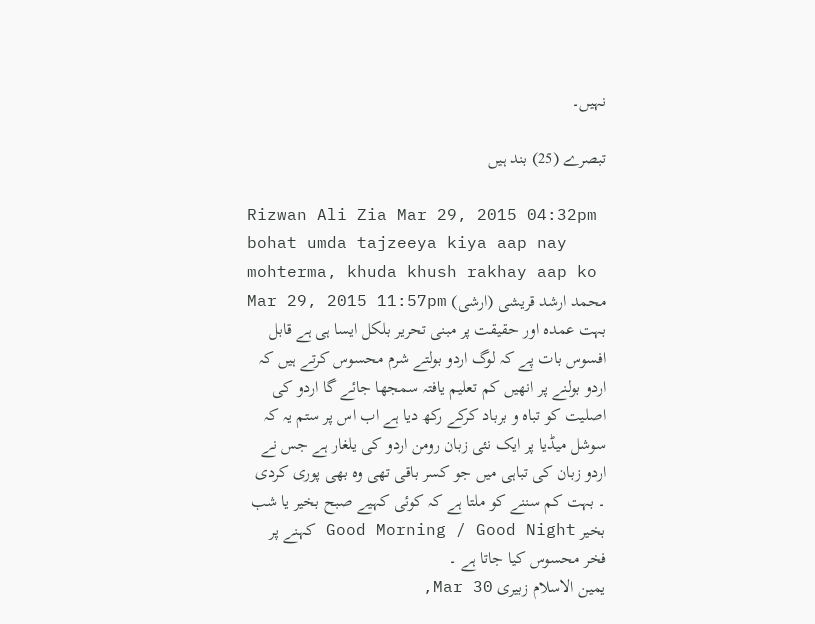نہیں۔

تبصرے (25) بند ہیں

Rizwan Ali Zia Mar 29, 2015 04:32pm
bohat umda tajzeeya kiya aap nay mohterma, khuda khush rakhay aap ko
محمد ارشد قریشی (ارشی) Mar 29, 2015 11:57pm
بہت عمدہ اور حقیقت پر مبنی تحریر بلکل ایسا ہی ہے قابل افسوس بات پے کہ لوگ اردو بولتے شرم محسوس کرتے ہیں کہ اردو بولنے پر انھیں کم تعلیم یافتہ سمجھا جائے گا اردو کی اصلیت کو تباہ و برباد کرکے رکھ دیا ہے اب اس پر ستم یہ کہ سوشل میڈیا پر ایک نئی زبان رومن اردو کی یلغار ہے جس نے اردو زبان کی تباہی میں جو کسر باقی تھی وہ بھی پوری کردی ۔ بہت کم سننے کو ملتا ہے کہ کوئی کہیے صبح بخیر یا شب بخیر Good Morning / Good Night کہنے پر فخر محسوس کیا جاتا ہے ۔
یمین الاسلام زبیری Mar 30,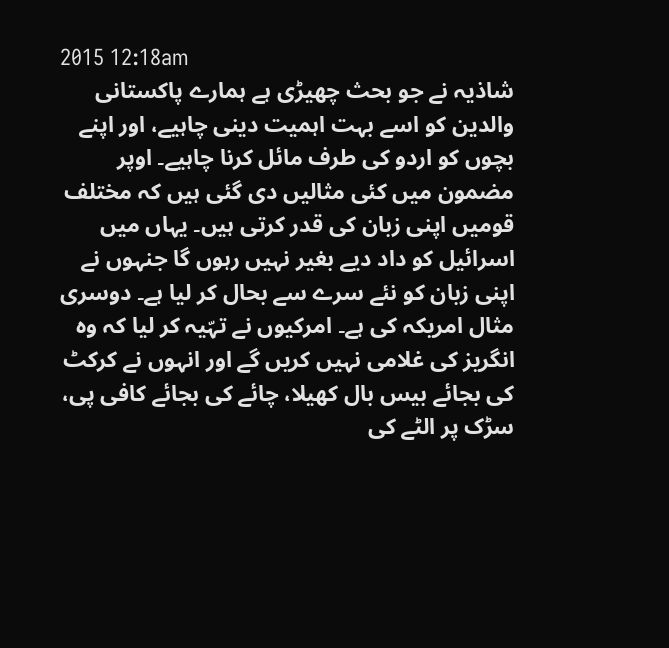2015 12:18am
شاذیہ نے جو بحث چھیڑی ہے ہمارے پاکستانی والدین کو اسے بہت اہمیت دینی چاہیے، اور اپنے بچوں کو اردو کی طرف مائل کرنا چاہیے۔ اوپر مضمون میں کئی مثالیں دی گئی ہیں کہ مختلف قومیں اپنی زبان کی قدر کرتی ہیں۔ یہاں میں اسرائیل کو داد دیے بغیر نہیں رہوں گا جنہوں نے اپنی زبان کو نئے سرے سے بحال کر لیا ہے۔ دوسری مثال امریکہ کی ہے۔ امرکیوں نے تہّیہ کر لیا کہ وہ انگریز کی غلامی نہیں کریں گے اور انہوں نے کرکٹ کی بجائے بیس بال کھیلا، چائے کی بجائے کافی پی، سڑک پر الٹے کی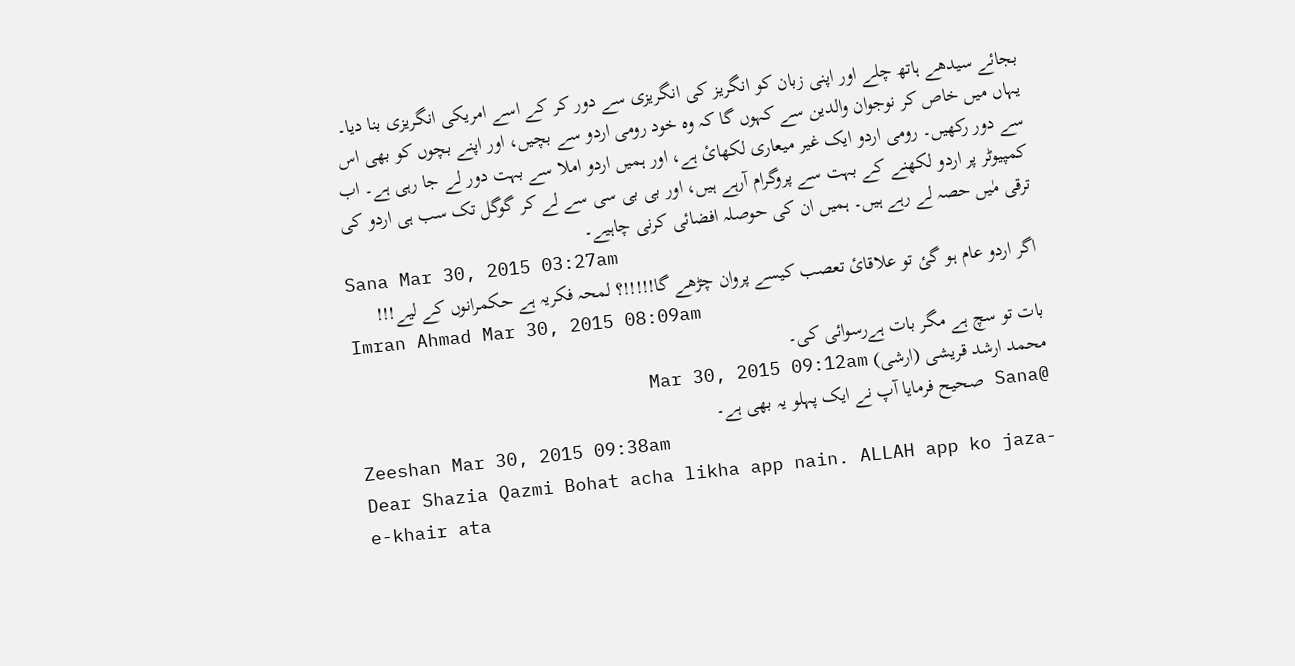بجائے سیدھے ہاتھ چلے اور اپنی زبان کو انگریز کی انگریزی سے دور کر کے اسے امریکی انگریزی بنا دیا۔ یہاں میں خاص کر نوجوان والدین سے کہوں گا کہ وہ خود رومی اردو سے بچیں، اور اپنے بچوں کو بھی اس سے دور رکھیں۔ رومی اردو ایک غیر میعاری لکھائ ہے، اور ہمیں اردو املا سے بہت دور لے جا رہی ہے۔ اب کمپیوٹر پر اردو لکھنے کے بہت سے پروگرام آرہے ہیں، اور بی بی سی سے لے کر گوگل تک سب ہی اردو کی ترقی مٰیں حصہ لے رہے ہیں۔ ہمیں ان کی حوصلہ افضائی کرنی چاہیے۔
Sana Mar 30, 2015 03:27am
اگر اردو عام ہو گئ تو علاقائ تعصب کیسے پروان چڑھے گا!!!!!؟ لمحہ فکریہ ہے حکمرانوں کے لیے!!!
Imran Ahmad Mar 30, 2015 08:09am
بات تو سچ ہے مگر بات ہےرسوائی کی۔
محمد ارشد قریشی (ارشی) Mar 30, 2015 09:12am
@Sana صحیح فرمایا آپ نے ایک پہلو یہ بھی ہے۔
Zeeshan Mar 30, 2015 09:38am
Dear Shazia Qazmi Bohat acha likha app nain. ALLAH app ko jaza-e-khair ata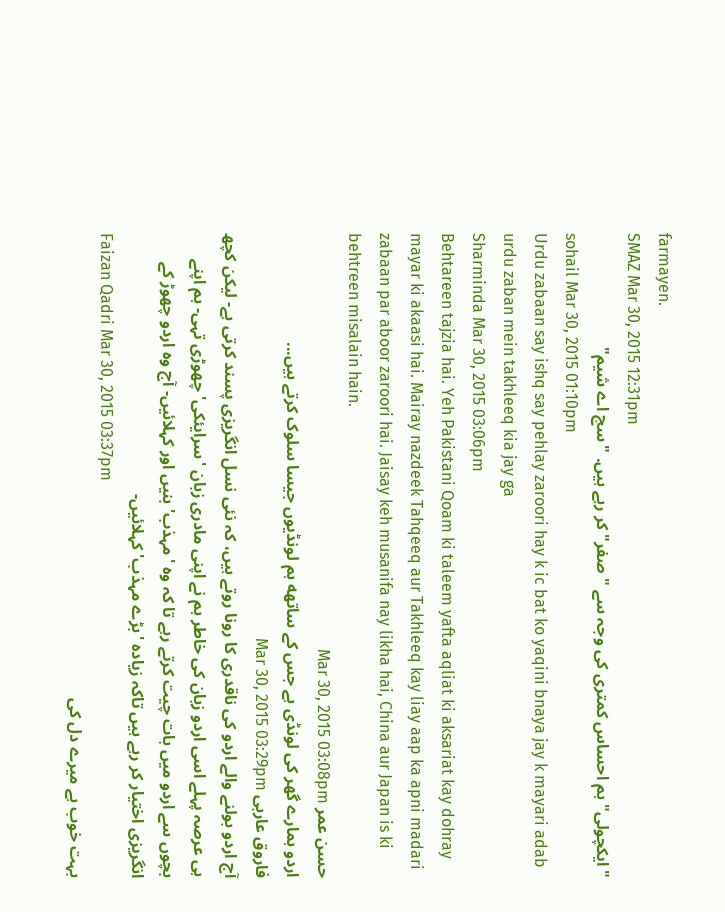farmayen.
SMAZ Mar 30, 2015 12:31pm
"ایکچولی" ہم احساس کمتری کی وجہ سے " صفر" کر رہے ہیں. "سچ اے شیم"
sohail Mar 30, 2015 01:10pm
Urdu zabaan say ishq say pehlay zaroori hay k ic bat ko yaqini bnaya jay k mayari adab urdu zaban mein takhleeq kia jay ga
Sharminda Mar 30, 2015 03:06pm
Behtareen tajzia hai. Yeh Pakistani Qoam ki taleem yafta aqliat ki aksariat kay dohray mayar ki akaasi hai. Mairay nazdeek Tahqeeq aur Takhleeq kay liay aap ka apni madari zabaan par aboor zaroori hai. Jaisay keh musanifa nay likha hai, China aur Japan is ki behtreen misalain hain.
حسن عمر Mar 30, 2015 03:08pm
اردو ہمارے گهر کی لونڈی ہے جس کے ساتهه ہم لونڈیوں جیسا سلوک کرتے ہیں...
فاروق عاربی Mar 30, 2015 03:29pm
آج اردو بولنے والے اردو کی ناقدری کا رونا روتے ہیں، کہ نئی نسل انگریزی پسند کرتی ہے- لیکن کچھ ہی عرصہ پہلے اسی اردو زبان کی خاطر ہم نے اپنی مادری زبان 'سرایئکی' چھوڑی تہی- ہم اپنے بچوں سے اردو میں بات چیت کرتے رہے تا کہ وہ 'مہذب' بنیں اور کہلائیں- آج وہ اردو چھوڑ کے انگریزی اختیار کر رہے ہیں تاکہ زیادہ 'بڑے مہذب' کہلائیں-
Faizan Qadri Mar 30, 2015 03:37pm
بہت خوب ہے میرے دل کی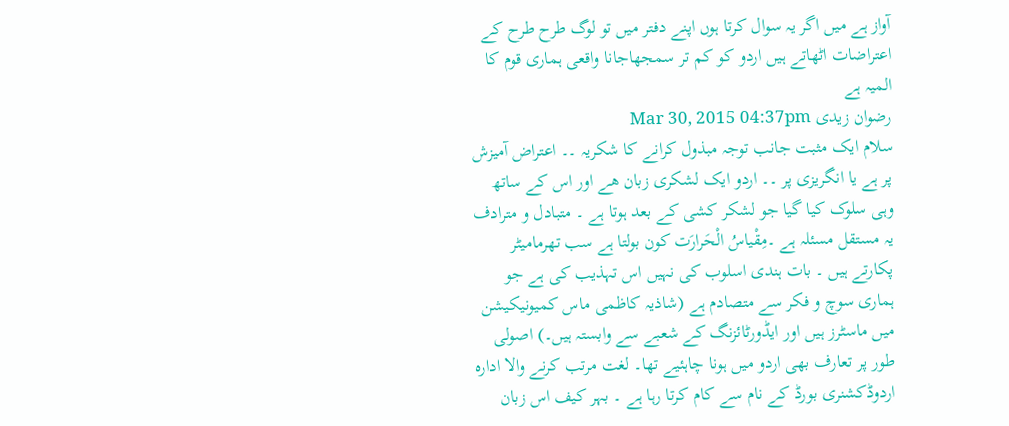آواز ہے میں اگر یہ سوال کرتا ہوں اپنے دفتر میں تو لوگ طرح طرح کے اعتراضات اٹھاتے ہیں اردو کو کم تر سمجھاجانا واقعی ہماری قوم کا المیہ ہے
رضوان زیدی Mar 30, 2015 04:37pm
سلام ایک مثبت جانب توجہ مبذول کرانے کا شکریہ ۔۔ اعتراض آمیزش پر ہے یا انگریزی پر ۔۔ اردو ایک لشکری زبان ھے اور اس کے ساتھ وہی سلوک کیا گیا جو لشکر کشی کے بعد ہوتا ہے ۔ متبادل و مترادف یہ مستقل مسئلہ ہے ۔مِقْیاسُ الْحَرارَت کون بولتا ہے سب تھرمامیٹر پکارتے ہیں ۔ بات ہندی اسلوب کی نہیں اس تہذیب کی ہے جو ہماری سوچ و فکر سے متصادم ہے (شاذیہ کاظمی ماس کمیونیکیشن میں ماسٹرز ہیں اور ایڈورٹائزنگ کے شعبے سے وابستہ ہیں۔) اصولی طور پر تعارف بھی اردو میں ہونا چاہئیے تھا۔ لغت مرتب کرنے والا ادارہ اردوڈکشنری بورڈ کے نام سے کام کرتا رہا ہے ۔ بہر کیف اس زبان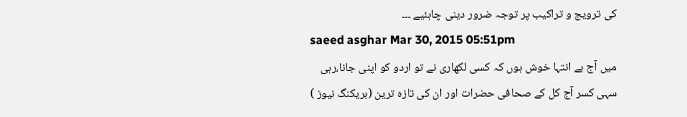کی ترویج و تراکیب پر توجہ ضرور دینی چاہئیے ۔۔۔
saeed asghar Mar 30, 2015 05:51pm
میں آج بے انتہا خوش ہوں کہ کسی لکھاری نے تو اردو کو اپنی جانا،رہی سہی کسر آج کل کے صحافی حضرات اور ان کی تازہ ترین (بریکنگ نیوز )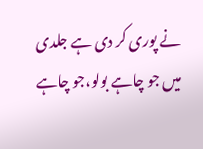نے پوری کر دی ہے جلدی میں جو چاہے بولو،جو چاہے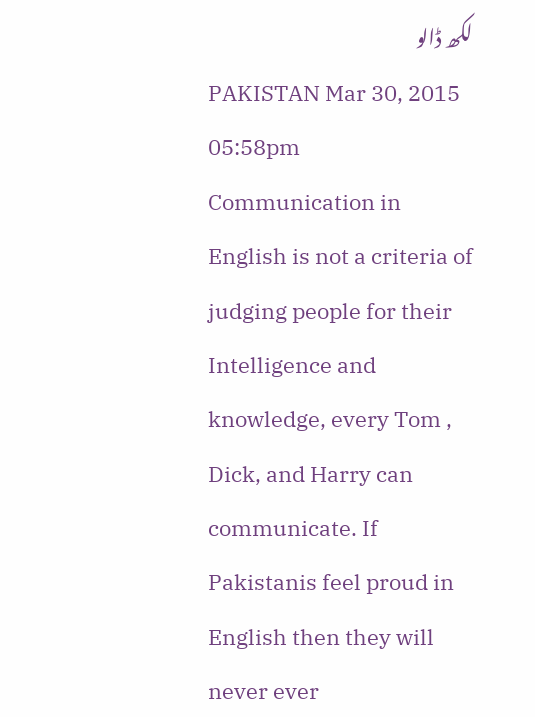لکھ ڈالو
PAKISTAN Mar 30, 2015 05:58pm
Communication in English is not a criteria of judging people for their Intelligence and knowledge, every Tom , Dick, and Harry can communicate. If Pakistanis feel proud in English then they will never ever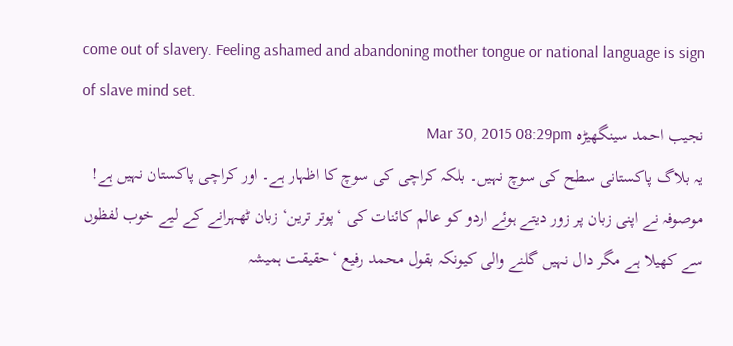come out of slavery. Feeling ashamed and abandoning mother tongue or national language is sign of slave mind set.
نجیب احمد سینگھیڑہ Mar 30, 2015 08:29pm
یہ بلاگ پاکستانی سطح کی سوچ نہیں۔ بلکہ کراچی کی سوچ کا اظہار ہے۔ اور کراچی پاکستان نہیں ہے! موصوفہ نے اپنی زبان پر زور دیتے ہوئے اردو کو عالم کائنات کی ‘پوتر ترین‘ زبان ٹھہرانے کے لیے خوب لفظوں سے کھیلا ہے مگر دال نہیں گلنے والی کیونکہ بقول محمد رفیع ‘حقیقت ہمیشہ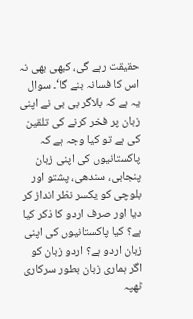حقیقت رہے گی، کبھی بھی نہ اس کا فسانہ بنے گا‘۔ سوال یہ ہے کہ بلاگر بی بی نے اپنی زبان پر فخر کرنے کی تلقین کی ہے تو کیا وجہ ہے کہ پاکستانیوں کی اپنی زبان پنجابی، سندھی، پشتو اور بلوچی کو یکسر نظر انداز کر دیا اور صرف اردو کا ذکر کیا ہے؟ کیا پاکستانیوں کی اپنی زبان اردو ہے؟ اردو زبان کو اگر ہماری زبان بطور سرکاری ٹھپہ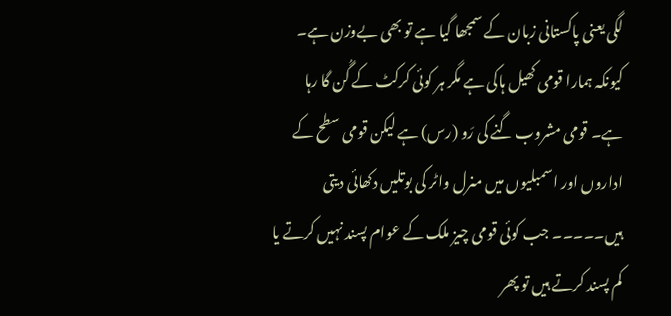لگی یعنی پاکستانی زبان کے سمجھا گیا ہے تو بھی بےوزن ہے۔ کیونکہ ہمارا قومی کھیل ہاکی ہے مگر ہر کوئی کرکٹ کے گُن گا رہا ہے۔ قومی مشروب گنے کی رَو (رس) ہے لیکن قومی سطح کے اداروں اور اسمبلیوں میں منرل واٹر کی بوتلیں دکھائی دیتی ہیں۔۔۔۔۔ جب کوئی قومی چیز ملک کے عوام پسند نہیں کرتے یا کم پسند کرتے ہیں تو پھر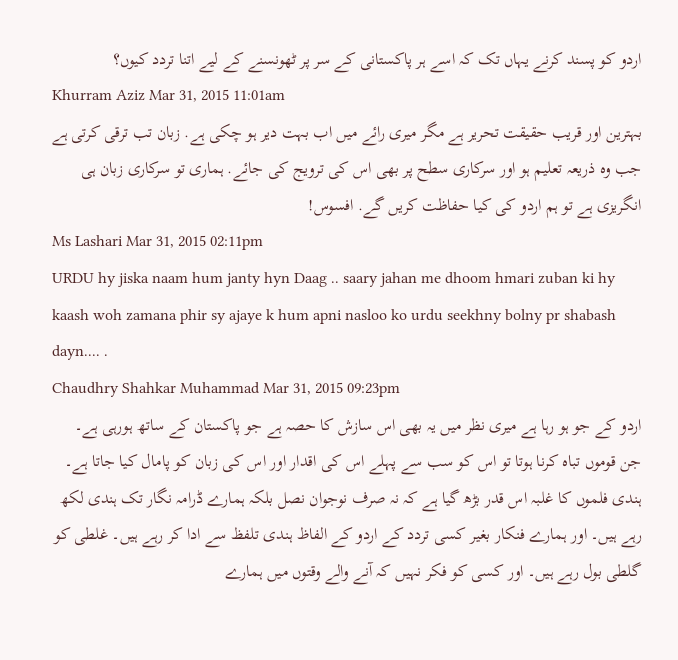اردو کو پسند کرنے یہاں تک کہ اسے ہر پاکستانی کے سر پر ٹھونسنے کے لیے اتنا تردد کیوں؟
Khurram Aziz Mar 31, 2015 11:01am
بہترین اور قریب حقیقت تحریر ہے مگر میری رائے میں اب بہت دیر ہو چکی ہے. زبان تب ترقی کرتی ہے جب وه ذریعہ تعلیم ہو اور سرکاری سطح پر بھی اس کی ترویج کی جائے. ہماری تو سرکاری زبان ہی انگریزی ہے تو ہم اردو کی کیا حفاظت کریں گے. افسوس!
Ms Lashari Mar 31, 2015 02:11pm
URDU hy jiska naam hum janty hyn Daag .. saary jahan me dhoom hmari zuban ki hy kaash woh zamana phir sy ajaye k hum apni nasloo ko urdu seekhny bolny pr shabash dayn.... .
Chaudhry Shahkar Muhammad Mar 31, 2015 09:23pm
اردو کے جو ہو رہا ہے میری نظر میں یہ بھی اس سازش کا حصہ ہے جو پاکستان کے ساتھ ہورہی ہے۔ جن قوموں تباہ کرنا ہوتا تو اس کو سب سے پہلے اس کی اقدار اور اس کی زبان کو پامال کیا جاتا ہے۔ ہندی فلموں کا غلبہ اس قدر بڑھ گیا ہے کہ نہ صرف نوجوان نصل بلکہ ہمارے ڈرامہ نگار تک ہندی لکھ رہے ہیں۔ اور ہمارے فنکار بغیر کسی تردد کے اردو کے الفاظ ہندی تلفظ سے ادا کر رہے ہیں۔ غلطی کو گلطی بول رہے ہیں۔ اور کسی کو فکر نہیں کہ آنے والے وقتوں میں ہمارے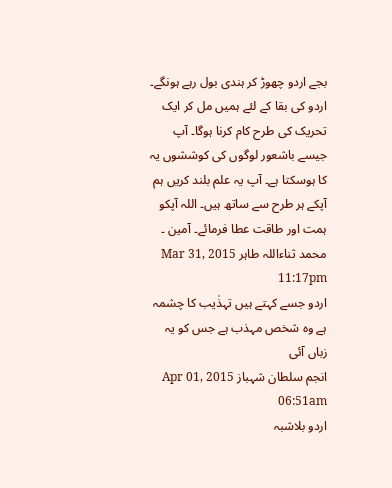بجے اردو چھوڑ کر ہندی بول رہے ہونگے۔ اردو کی بقا کے لئے ہمیں مل کر ایک تحریک کی طرح کام کرنا ہوگا۔ آپ جیسے باشعور لوگوں کی کوششوں یہ کا ہوسکتا ہے۔ آپ یہ علم بلند کریں ہم آپکے ہر طرح سے ساتھ ہیں۔ اللہ آپکو ہمت اور طاقت عطا فرمائے۔ آمین ۔
محمد ثناءاللہ طاہر Mar 31, 2015 11:17pm
اردو جسے کہتے ہیں تہذٰیب کا چشمہ ہے وہ شخص مہذب ہے جس کو یہ زباں آئی
انجم سلطان شہباز Apr 01, 2015 06:51am
اردو بلاشبہ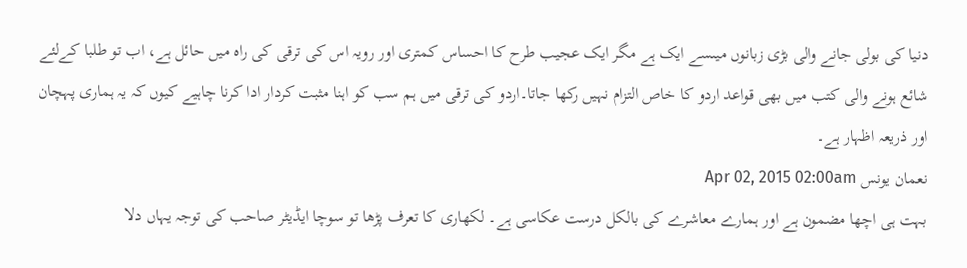دنیا کی بولی جانے والی بڑی زبانوں میںسے ایک ہے مگر ایک عجیب طرح کا احساس کمتری اور رویہ اس کی ترقی کی راہ میں حائل ہے، اب تو طلبا کےلئے شائع ہونے والی کتب میں بھی قواعد اردو کا خاص التزام نہیں رکھا جاتا۔اردو کی ترقی میں ہم سب کو اہنا مثبت کردار ادا کرنا چاہیے کیوں کہ یہ ہماری پہچان اور ذریعہ اظہار ہے۔
نعمان یونس Apr 02, 2015 02:00am
بہت ہی اچھا مضمون ہے اور ہمارے معاشرے کی بالکل درست عکاسی ہے۔ لکھاری کا تعرف پڑھا تو سوچا ایڈیٹر صاحب کی توجہ یہاں دلا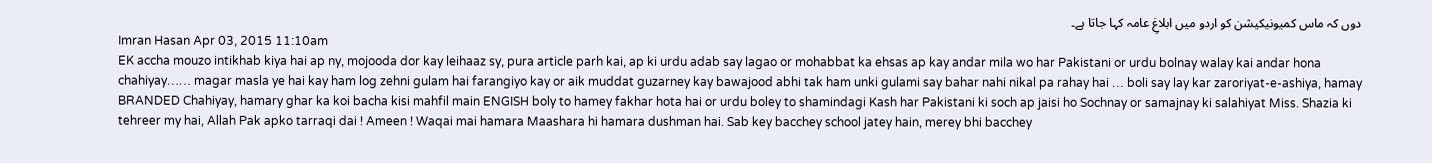دوں کہ ماس کمیونیکیشن کو اردو میں ابلاغِ عامہ کہا جاتا ہے۔
Imran Hasan Apr 03, 2015 11:10am
EK accha mouzo intikhab kiya hai ap ny, mojooda dor kay leihaaz sy, pura article parh kai, ap ki urdu adab say lagao or mohabbat ka ehsas ap kay andar mila wo har Pakistani or urdu bolnay walay kai andar hona chahiyay…… magar masla ye hai kay ham log zehni gulam hai farangiyo kay or aik muddat guzarney kay bawajood abhi tak ham unki gulami say bahar nahi nikal pa rahay hai … boli say lay kar zaroriyat-e-ashiya, hamay BRANDED Chahiyay, hamary ghar ka koi bacha kisi mahfil main ENGISH boly to hamey fakhar hota hai or urdu boley to shamindagi Kash har Pakistani ki soch ap jaisi ho Sochnay or samajnay ki salahiyat Miss. Shazia ki tehreer my hai, Allah Pak apko tarraqi dai ! Ameen ! Waqai mai hamara Maashara hi hamara dushman hai. Sab key bacchey school jatey hain, merey bhi bacchey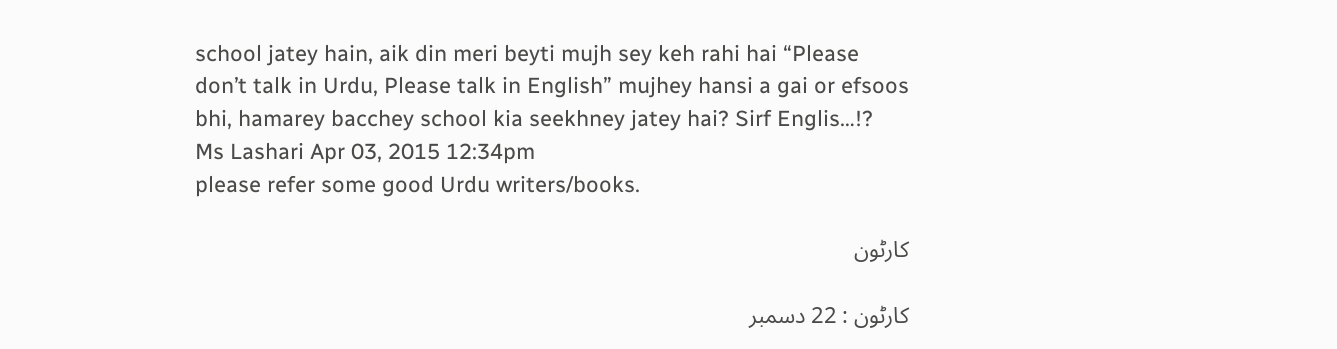school jatey hain, aik din meri beyti mujh sey keh rahi hai “Please don’t talk in Urdu, Please talk in English” mujhey hansi a gai or efsoos bhi, hamarey bacchey school kia seekhney jatey hai? Sirf Englis…!?
Ms Lashari Apr 03, 2015 12:34pm
please refer some good Urdu writers/books.

کارٹون

کارٹون : 22 دسمبر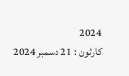2024
کارٹون : 21 دسمبر 2024